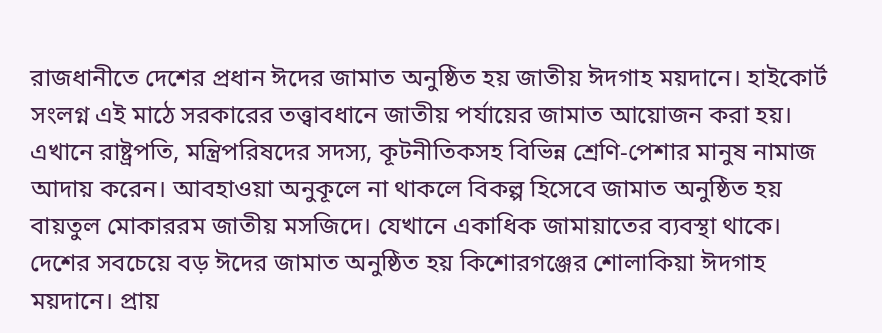রাজধানীতে দেশের প্রধান ঈদের জামাত অনুষ্ঠিত হয় জাতীয় ঈদগাহ ময়দানে। হাইকোর্ট সংলগ্ন এই মাঠে সরকারের তত্ত্বাবধানে জাতীয় পর্যায়ের জামাত আয়োজন করা হয়। এখানে রাষ্ট্রপতি, মন্ত্রিপরিষদের সদস্য, কূটনীতিকসহ বিভিন্ন শ্রেণি-পেশার মানুষ নামাজ আদায় করেন। আবহাওয়া অনুকূলে না থাকলে বিকল্প হিসেবে জামাত অনুষ্ঠিত হয় বায়তুল মোকাররম জাতীয় মসজিদে। যেখানে একাধিক জামায়াতের ব্যবস্থা থাকে।
দেশের সবচেয়ে বড় ঈদের জামাত অনুষ্ঠিত হয় কিশোরগঞ্জের শোলাকিয়া ঈদগাহ ময়দানে। প্রায়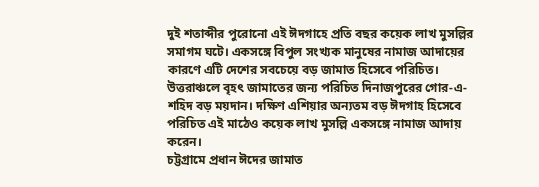দুই শতাব্দীর পুরোনো এই ঈদগাহে প্রতি বছর কয়েক লাখ মুসল্লির সমাগম ঘটে। একসঙ্গে বিপুল সংখ্যক মানুষের নামাজ আদায়ের কারণে এটি দেশের সবচেয়ে বড় জামাত হিসেবে পরিচিত।
উত্তরাঞ্চলে বৃহৎ জামাতের জন্য পরিচিত দিনাজপুরের গোর-এ-শহিদ বড় ময়দান। দক্ষিণ এশিয়ার অন্যতম বড় ঈদগাহ হিসেবে পরিচিত এই মাঠেও কয়েক লাখ মুসল্লি একসঙ্গে নামাজ আদায় করেন।
চট্টগ্রামে প্রধান ঈদের জামাত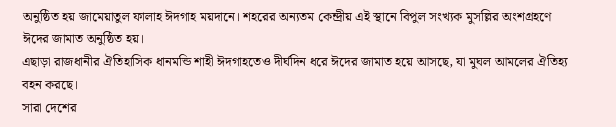অনুষ্ঠিত হয় জামেয়াতুল ফালাহ ঈদগাহ ময়দানে। শহরের অন্যতম কেন্দ্রীয় এই স্থানে বিপুল সংখ্যক মুসল্লির অংশগ্রহণে ঈদের জামাত অনুষ্ঠিত হয়।
এছাড়া রাজধানীর ঐতিহাসিক ধানমন্ডি শাহী ঈদগাহতেও দীর্ঘদিন ধরে ঈদের জামাত হয়ে আসছে, যা মুঘল আমলের ঐতিহ্য বহন করছে।
সারা দেশের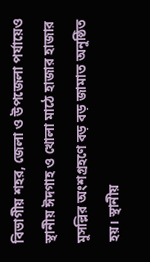বিভাগীয় শহর, জেলা ও উপজেলা পর্যায়েও স্থানীয় ঈদগাহ ও খোলা মাঠে হাজার হাজার মুসল্লির অংশগ্রহণে বড় বড় জামাত অনুষ্ঠিত হয়। স্থানীয়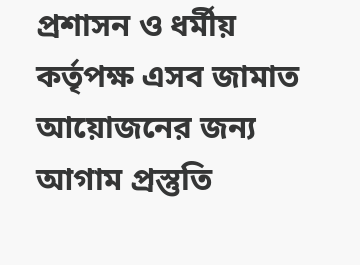প্রশাসন ও ধর্মীয় কর্তৃপক্ষ এসব জামাত আয়োজনের জন্য আগাম প্রস্তুতি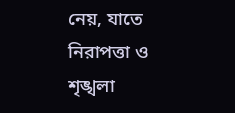নেয়, যাতে নিরাপত্তা ও শৃঙ্খলা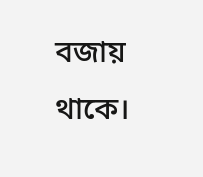বজায় থাকে।